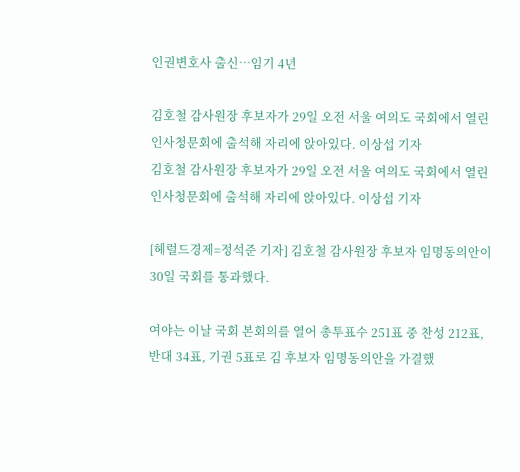인권변호사 출신…임기 4년

김호철 감사원장 후보자가 29일 오전 서울 여의도 국회에서 열린 인사청문회에 출석해 자리에 앉아있다. 이상섭 기자
김호철 감사원장 후보자가 29일 오전 서울 여의도 국회에서 열린 인사청문회에 출석해 자리에 앉아있다. 이상섭 기자

[헤럴드경제=정석준 기자] 김호철 감사원장 후보자 임명동의안이 30일 국회를 통과했다.

여야는 이날 국회 본회의를 열어 총투표수 251표 중 찬성 212표, 반대 34표, 기권 5표로 김 후보자 임명동의안을 가결했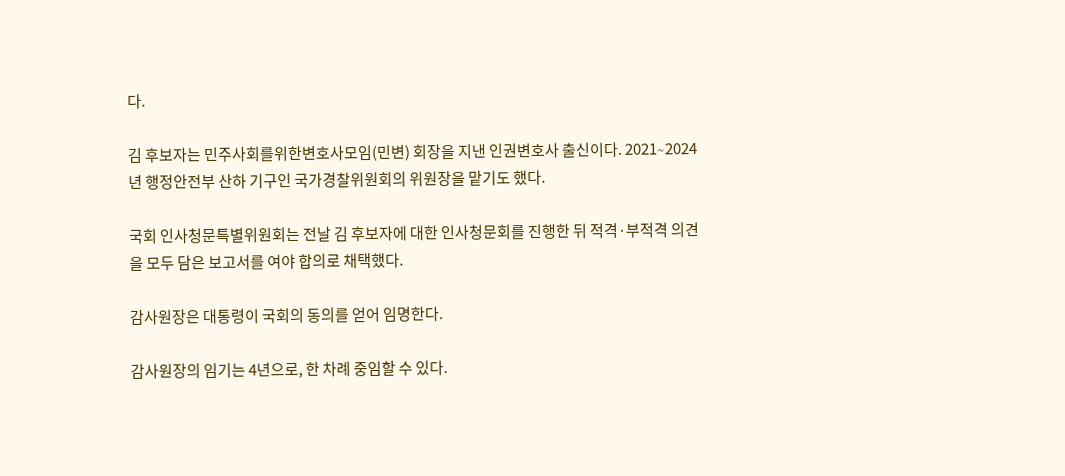다.

김 후보자는 민주사회를위한변호사모임(민변) 회장을 지낸 인권변호사 출신이다. 2021∼2024년 행정안전부 산하 기구인 국가경찰위원회의 위원장을 맡기도 했다.

국회 인사청문특별위원회는 전날 김 후보자에 대한 인사청문회를 진행한 뒤 적격·부적격 의견을 모두 담은 보고서를 여야 합의로 채택했다.

감사원장은 대통령이 국회의 동의를 얻어 임명한다.

감사원장의 임기는 4년으로, 한 차례 중임할 수 있다.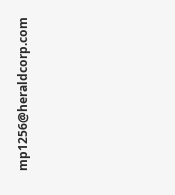mp1256@heraldcorp.com